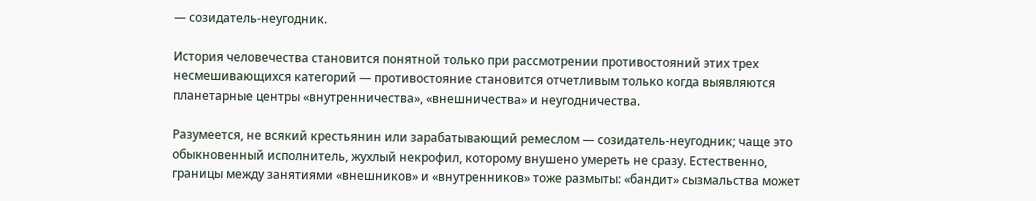— созидатель-неугодник.

История человечества становится понятной только при рассмотрении противостояний этих трех несмешивающихся категорий — противостояние становится отчетливым только когда выявляются планетарные центры «внутренничества», «внешничества» и неугодничества.

Разумеется, не всякий крестьянин или зарабатывающий ремеслом — созидатель-неугодник; чаще это обыкновенный исполнитель, жухлый некрофил, которому внушено умереть не сразу. Естественно, границы между занятиями «внешников» и «внутренников» тоже размыты: «бандит» сызмальства может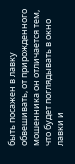быть посажен в лавку обвешивать, от прирожденного мошенника он отличается тем, что будет поглядывать в окно лавки и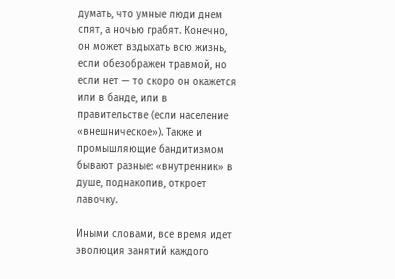думать, что умные люди днем спят, а ночью грабят. Конечно, он может вздыхать всю жизнь, если обезображен травмой, но если нет — то скоро он окажется или в банде, или в правительстве (если население «внешническое»). Также и промышляющие бандитизмом бывают разные: «внутренник» в душе, поднакопив, откроет лавочку.

Иными словами, все время идет эволюция занятий каждого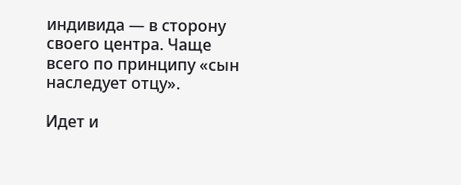индивида — в сторону своего центра. Чаще всего по принципу «сын наследует отцу».

Идет и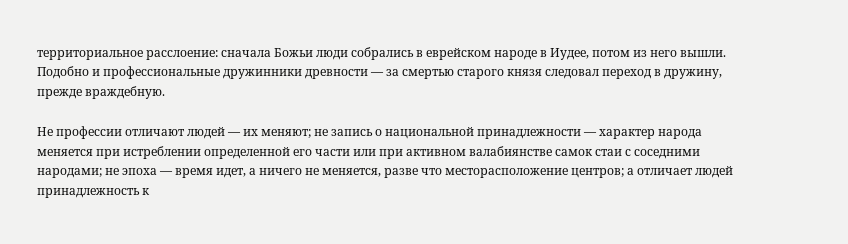территориальное расслоение: сначала Божьи люди собрались в еврейском народе в Иудее, потом из него вышли. Подобно и профессиональные дружинники древности — за смертью старого князя следовал переход в дружину, прежде враждебную.

Не профессии отличают людей — их меняют; не запись о национальной принадлежности — характер народа меняется при истреблении определенной его части или при активном валабиянстве самок стаи с соседними народами; не эпоха — время идет, а ничего не меняется, разве что месторасположение центров; а отличает людей принадлежность к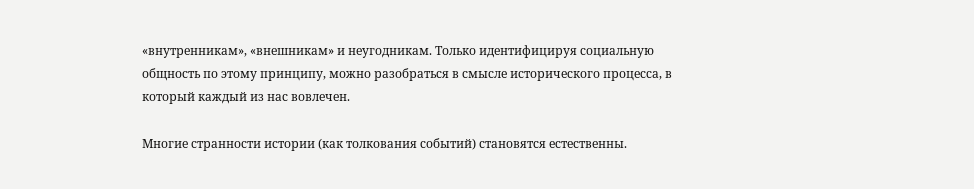«внутренникам», «внешникам» и неугодникам. Только идентифицируя социальную общность по этому принципу, можно разобраться в смысле исторического процесса, в который каждый из нас вовлечен.

Многие странности истории (как толкования событий) становятся естественны.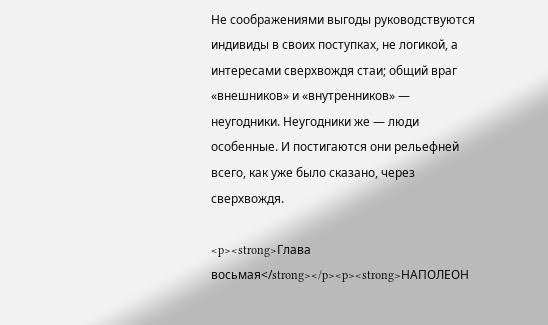Не соображениями выгоды руководствуются индивиды в своих поступках, не логикой, а интересами сверхвождя стаи; общий враг «внешников» и «внутренников» — неугодники. Неугодники же — люди особенные. И постигаются они рельефней всего, как уже было сказано, через сверхвождя.

<p><strong>Глава восьмая</strong></p><p><strong>НАПОЛЕОН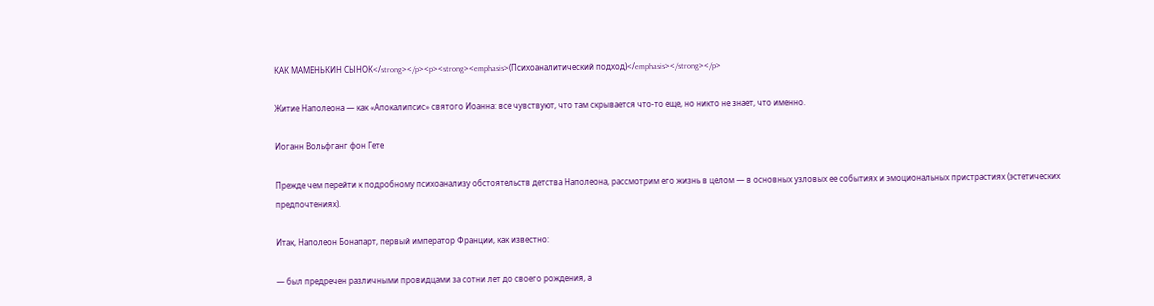КАК МАМЕНЬКИН СЫНОК</strong></p><p><strong><emphasis>(Психоаналитический подход)</emphasis></strong></p>

Житие Наполеона — как «Апокалипсис» святого Иоанна: все чувствуют, что там скрывается что-то еще, но никто не знает, что именно.

Иоганн Вольфганг фон Гете

Прежде чем перейти к подробному психоанализу обстоятельств детства Наполеона, рассмотрим его жизнь в целом — в основных узловых ее событиях и эмоциональных пристрастиях (эстетических предпочтениях).

Итак, Наполеон Бонапарт, первый император Франции, как известно:

— был предречен различными провидцами за сотни лет до своего рождения, а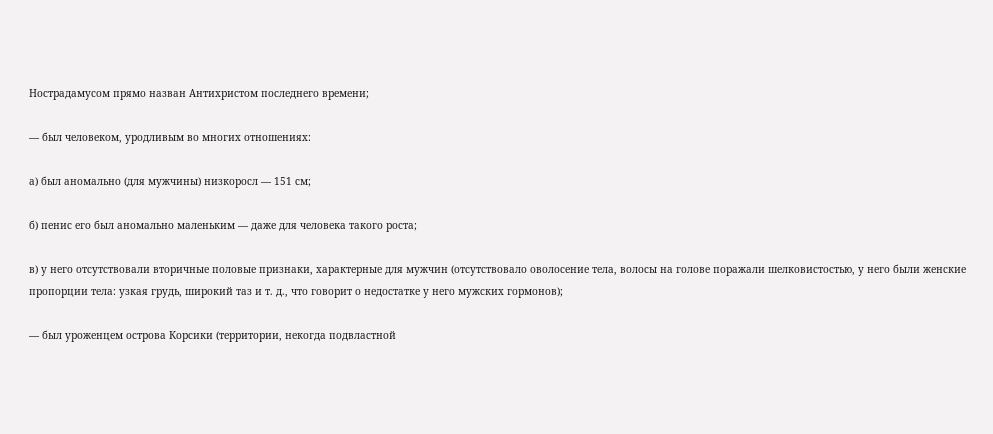Нострадамусом прямо назван Антихристом последнего времени;

— был человеком, уродливым во многих отношениях:

а) был аномально (для мужчины) низкоросл — 151 см;

б) пенис его был аномально маленьким — даже для человека такого роста;

в) у него отсутствовали вторичные половые признаки, характерные для мужчин (отсутствовало оволосение тела, волосы на голове поражали шелковистостью, у него были женские пропорции тела: узкая грудь, широкий таз и т. д., что говорит о недостатке у него мужских гормонов);

— был уроженцем острова Корсики (территории, некогда подвластной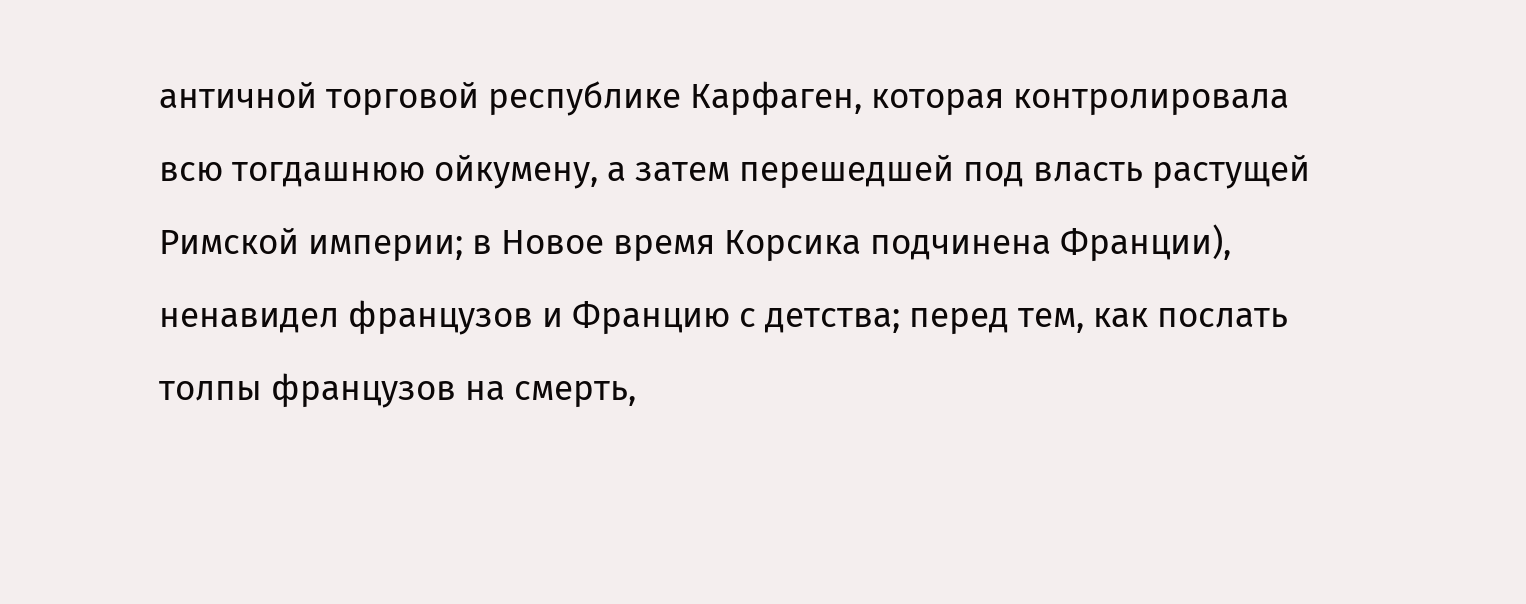античной торговой республике Карфаген, которая контролировала всю тогдашнюю ойкумену, а затем перешедшей под власть растущей Римской империи; в Новое время Корсика подчинена Франции), ненавидел французов и Францию с детства; перед тем, как послать толпы французов на смерть,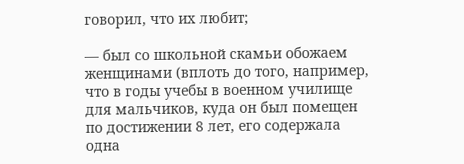говорил, что их любит;

— был со школьной скамьи обожаем женщинами (вплоть до того, например, что в годы учебы в военном училище для мальчиков, куда он был помещен по достижении 8 лет, его содержала одна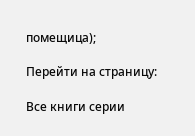помещица);

Перейти на страницу:

Все книги серии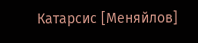Катарсис [Меняйлов]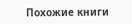Похожие книги